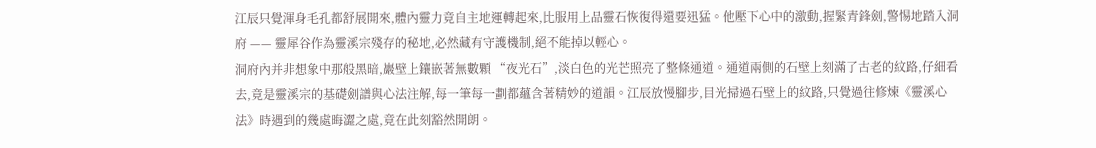江辰只覺渾身毛孔都舒展開來,體內靈力竟自主地運轉起來,比服用上品靈石恢復得還要迅猛。他壓下心中的激動,握緊青鋒劍,警惕地踏入洞府 —— 靈犀谷作為靈溪宗殘存的秘地,必然藏有守護機制,絕不能掉以輕心。
洞府內并非想象中那般黑暗,巖壁上鑲嵌著無數顆 “夜光石”,淡白色的光芒照亮了整條通道。通道兩側的石壁上刻滿了古老的紋路,仔細看去,竟是靈溪宗的基礎劍譜與心法注解,每一筆每一劃都蘊含著精妙的道韻。江辰放慢腳步,目光掃過石壁上的紋路,只覺過往修煉《靈溪心法》時遇到的幾處晦澀之處,竟在此刻豁然開朗。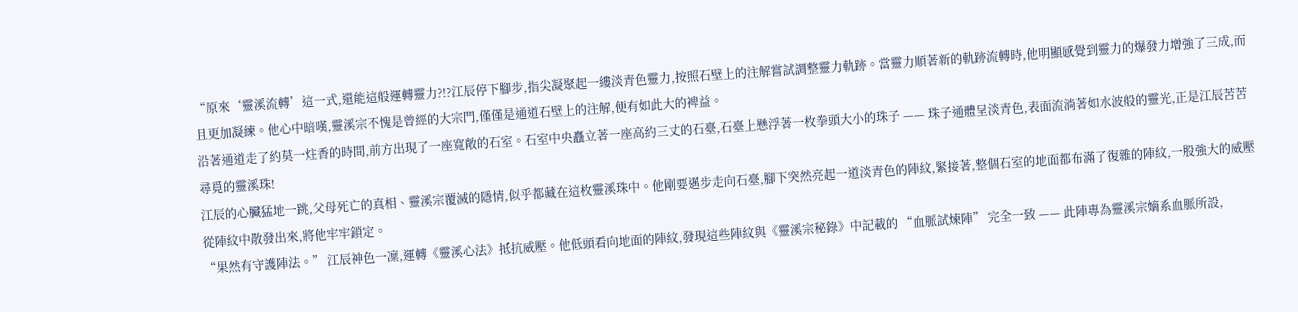“原來‘靈溪流轉’這一式,還能這般運轉靈力?!?江辰停下腳步,指尖凝聚起一縷淡青色靈力,按照石壁上的注解嘗試調整靈力軌跡。當靈力順著新的軌跡流轉時,他明顯感覺到靈力的爆發力增強了三成,而且更加凝練。他心中暗嘆,靈溪宗不愧是曾經的大宗門,僅僅是通道石壁上的注解,便有如此大的裨益。
沿著通道走了約莫一炷香的時間,前方出現了一座寬敞的石室。石室中央矗立著一座高約三丈的石臺,石臺上懸浮著一枚拳頭大小的珠子 —— 珠子通體呈淡青色,表面流淌著如水波般的靈光,正是江辰苦苦尋覓的靈溪珠!
江辰的心臟猛地一跳,父母死亡的真相、靈溪宗覆滅的隱情,似乎都藏在這枚靈溪珠中。他剛要邁步走向石臺,腳下突然亮起一道淡青色的陣紋,緊接著,整個石室的地面都布滿了復雜的陣紋,一股強大的威壓從陣紋中散發出來,將他牢牢鎖定。
“果然有守護陣法。” 江辰神色一凜,運轉《靈溪心法》抵抗威壓。他低頭看向地面的陣紋,發現這些陣紋與《靈溪宗秘錄》中記載的 “血脈試煉陣” 完全一致 —— 此陣專為靈溪宗嫡系血脈所設,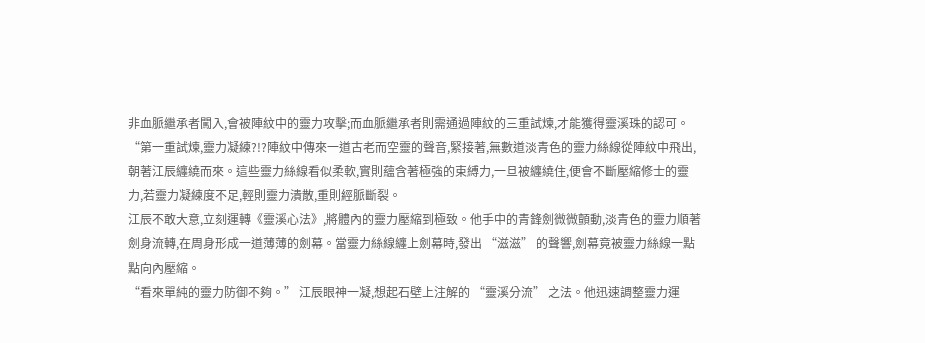非血脈繼承者闖入,會被陣紋中的靈力攻擊;而血脈繼承者則需通過陣紋的三重試煉,才能獲得靈溪珠的認可。
“第一重試煉,靈力凝練?!?陣紋中傳來一道古老而空靈的聲音,緊接著,無數道淡青色的靈力絲線從陣紋中飛出,朝著江辰纏繞而來。這些靈力絲線看似柔軟,實則蘊含著極強的束縛力,一旦被纏繞住,便會不斷壓縮修士的靈力,若靈力凝練度不足,輕則靈力潰散,重則經脈斷裂。
江辰不敢大意,立刻運轉《靈溪心法》,將體內的靈力壓縮到極致。他手中的青鋒劍微微顫動,淡青色的靈力順著劍身流轉,在周身形成一道薄薄的劍幕。當靈力絲線纏上劍幕時,發出 “滋滋” 的聲響,劍幕竟被靈力絲線一點點向內壓縮。
“看來單純的靈力防御不夠。” 江辰眼神一凝,想起石壁上注解的 “靈溪分流” 之法。他迅速調整靈力運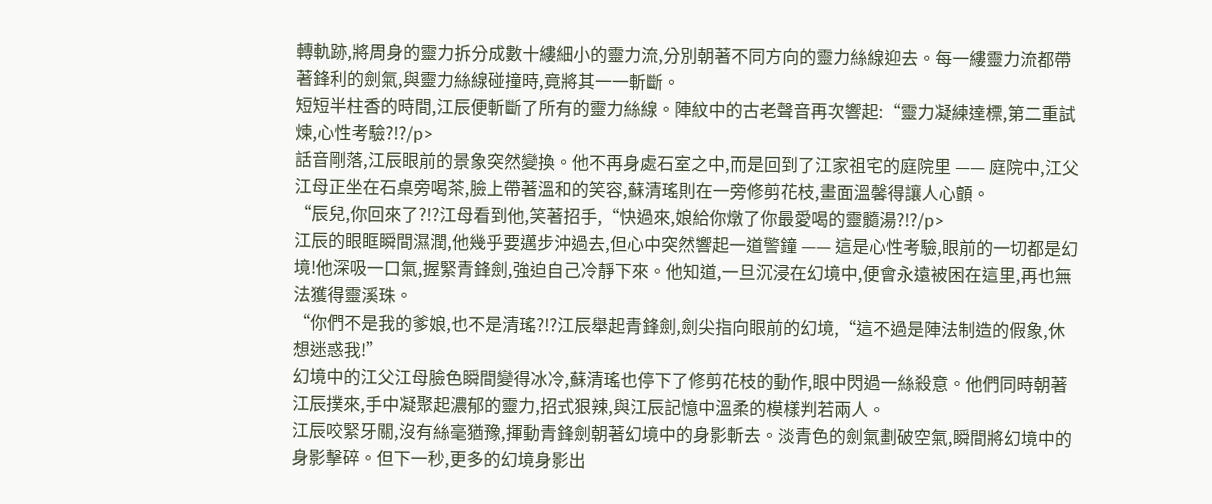轉軌跡,將周身的靈力拆分成數十縷細小的靈力流,分別朝著不同方向的靈力絲線迎去。每一縷靈力流都帶著鋒利的劍氣,與靈力絲線碰撞時,竟將其一一斬斷。
短短半柱香的時間,江辰便斬斷了所有的靈力絲線。陣紋中的古老聲音再次響起:“靈力凝練達標,第二重試煉,心性考驗?!?/p>
話音剛落,江辰眼前的景象突然變換。他不再身處石室之中,而是回到了江家祖宅的庭院里 —— 庭院中,江父江母正坐在石桌旁喝茶,臉上帶著溫和的笑容,蘇清瑤則在一旁修剪花枝,畫面溫馨得讓人心顫。
“辰兒,你回來了?!?江母看到他,笑著招手,“快過來,娘給你燉了你最愛喝的靈髓湯?!?/p>
江辰的眼眶瞬間濕潤,他幾乎要邁步沖過去,但心中突然響起一道警鐘 —— 這是心性考驗,眼前的一切都是幻境!他深吸一口氣,握緊青鋒劍,強迫自己冷靜下來。他知道,一旦沉浸在幻境中,便會永遠被困在這里,再也無法獲得靈溪珠。
“你們不是我的爹娘,也不是清瑤?!?江辰舉起青鋒劍,劍尖指向眼前的幻境,“這不過是陣法制造的假象,休想迷惑我!”
幻境中的江父江母臉色瞬間變得冰冷,蘇清瑤也停下了修剪花枝的動作,眼中閃過一絲殺意。他們同時朝著江辰撲來,手中凝聚起濃郁的靈力,招式狠辣,與江辰記憶中溫柔的模樣判若兩人。
江辰咬緊牙關,沒有絲毫猶豫,揮動青鋒劍朝著幻境中的身影斬去。淡青色的劍氣劃破空氣,瞬間將幻境中的身影擊碎。但下一秒,更多的幻境身影出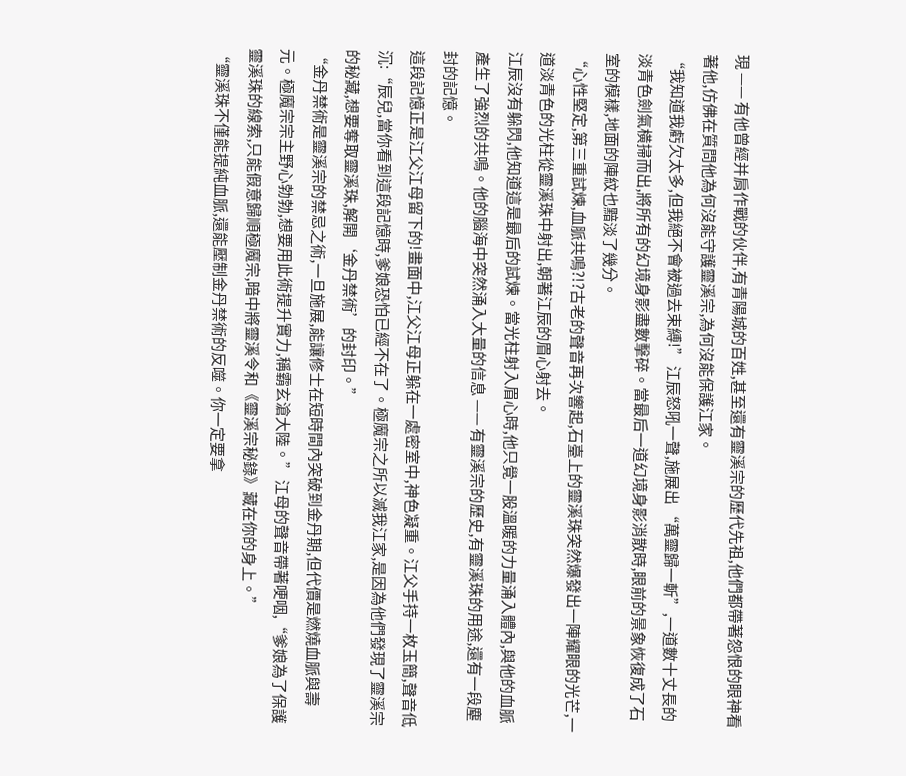現 —— 有他曾經并肩作戰的伙伴,有青陽城的百姓,甚至還有靈溪宗的歷代先祖,他們都帶著怨恨的眼神看著他,仿佛在質問他為何沒能守護靈溪宗,為何沒能保護江家。
“我知道我虧欠太多,但我絕不會被過去束縛!” 江辰怒吼一聲,施展出 “萬靈歸一斬”,一道數十丈長的淡青色劍氣橫掃而出,將所有的幻境身影盡數擊碎。當最后一道幻境身影消散時,眼前的景象恢復成了石室的模樣,地面的陣紋也黯淡了幾分。
“心性堅定,第三重試煉,血脈共鳴?!?古老的聲音再次響起,石臺上的靈溪珠突然爆發出一陣耀眼的光芒,一道淡青色的光柱從靈溪珠中射出,朝著江辰的眉心射去。
江辰沒有躲閃,他知道這是最后的試煉。當光柱射入眉心時,他只覺一股溫暖的力量涌入體內,與他的血脈產生了強烈的共鳴。他的腦海中突然涌入大量的信息 —— 有靈溪宗的歷史,有靈溪珠的用途,還有一段塵封的記憶。
這段記憶正是江父江母留下的!畫面中,江父江母正躲在一處密室中,神色凝重。江父手持一枚玉簡,聲音低沉:“辰兒,當你看到這段記憶時,爹娘恐怕已經不在了。極魔宗之所以滅我江家,是因為他們發現了靈溪宗的秘藏,想要奪取靈溪珠,解開‘金丹禁術’的封印。”
“金丹禁術是靈溪宗的禁忌之術,一旦施展,能讓修士在短時間內突破到金丹期,但代價是燃燒血脈與壽元。極魔宗宗主野心勃勃,想要用此術提升實力,稱霸玄滄大陸。” 江母的聲音帶著哽咽,“爹娘為了保護靈溪珠的線索,只能假意歸順極魔宗,暗中將靈溪令和《靈溪宗秘錄》藏在你的身上。”
“靈溪珠不僅能提純血脈,還能壓制金丹禁術的反噬。你一定要拿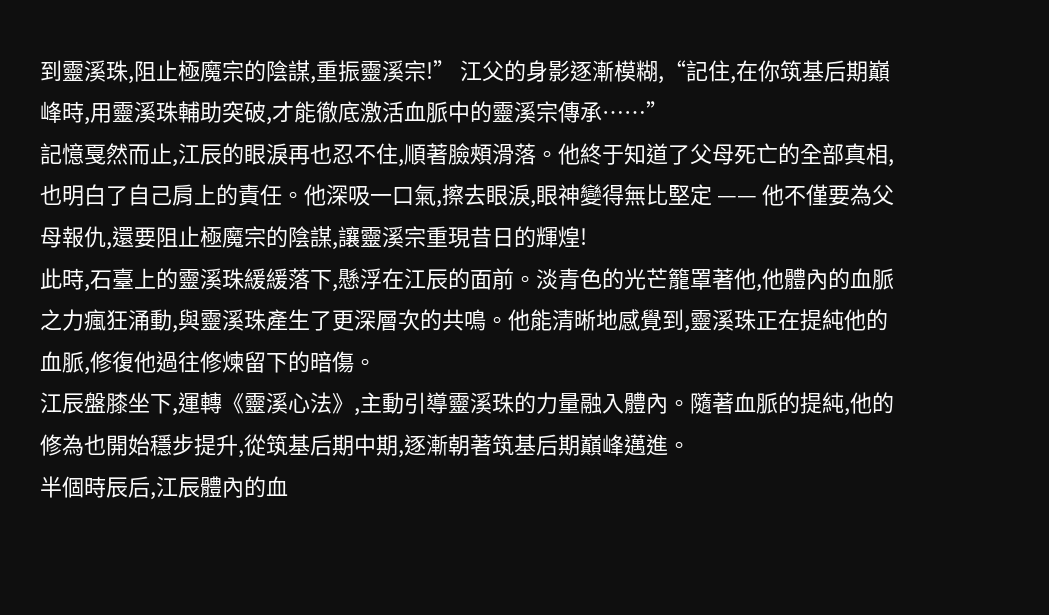到靈溪珠,阻止極魔宗的陰謀,重振靈溪宗!” 江父的身影逐漸模糊,“記住,在你筑基后期巔峰時,用靈溪珠輔助突破,才能徹底激活血脈中的靈溪宗傳承……”
記憶戛然而止,江辰的眼淚再也忍不住,順著臉頰滑落。他終于知道了父母死亡的全部真相,也明白了自己肩上的責任。他深吸一口氣,擦去眼淚,眼神變得無比堅定 —— 他不僅要為父母報仇,還要阻止極魔宗的陰謀,讓靈溪宗重現昔日的輝煌!
此時,石臺上的靈溪珠緩緩落下,懸浮在江辰的面前。淡青色的光芒籠罩著他,他體內的血脈之力瘋狂涌動,與靈溪珠產生了更深層次的共鳴。他能清晰地感覺到,靈溪珠正在提純他的血脈,修復他過往修煉留下的暗傷。
江辰盤膝坐下,運轉《靈溪心法》,主動引導靈溪珠的力量融入體內。隨著血脈的提純,他的修為也開始穩步提升,從筑基后期中期,逐漸朝著筑基后期巔峰邁進。
半個時辰后,江辰體內的血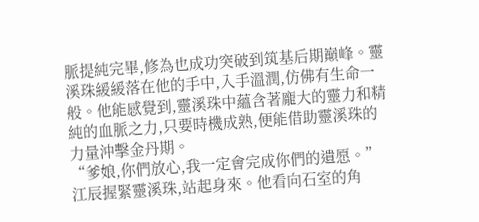脈提純完畢,修為也成功突破到筑基后期巔峰。靈溪珠緩緩落在他的手中,入手溫潤,仿佛有生命一般。他能感覺到,靈溪珠中蘊含著龐大的靈力和精純的血脈之力,只要時機成熟,便能借助靈溪珠的力量沖擊金丹期。
“爹娘,你們放心,我一定會完成你們的遺愿。” 江辰握緊靈溪珠,站起身來。他看向石室的角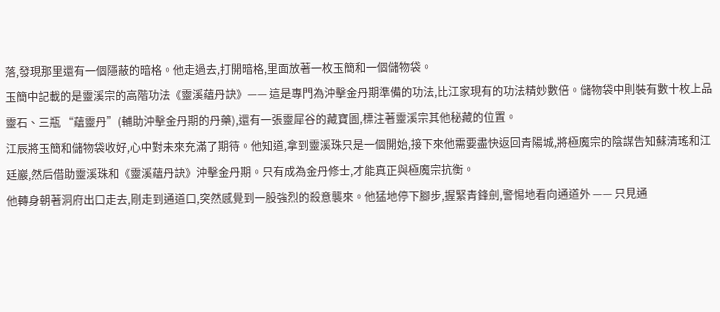落,發現那里還有一個隱蔽的暗格。他走過去,打開暗格,里面放著一枚玉簡和一個儲物袋。
玉簡中記載的是靈溪宗的高階功法《靈溪蘊丹訣》—— 這是專門為沖擊金丹期準備的功法,比江家現有的功法精妙數倍。儲物袋中則裝有數十枚上品靈石、三瓶 “蘊靈丹”(輔助沖擊金丹期的丹藥),還有一張靈犀谷的藏寶圖,標注著靈溪宗其他秘藏的位置。
江辰將玉簡和儲物袋收好,心中對未來充滿了期待。他知道,拿到靈溪珠只是一個開始,接下來他需要盡快返回青陽城,將極魔宗的陰謀告知蘇清瑤和江廷巖,然后借助靈溪珠和《靈溪蘊丹訣》沖擊金丹期。只有成為金丹修士,才能真正與極魔宗抗衡。
他轉身朝著洞府出口走去,剛走到通道口,突然感覺到一股強烈的殺意襲來。他猛地停下腳步,握緊青鋒劍,警惕地看向通道外 —— 只見通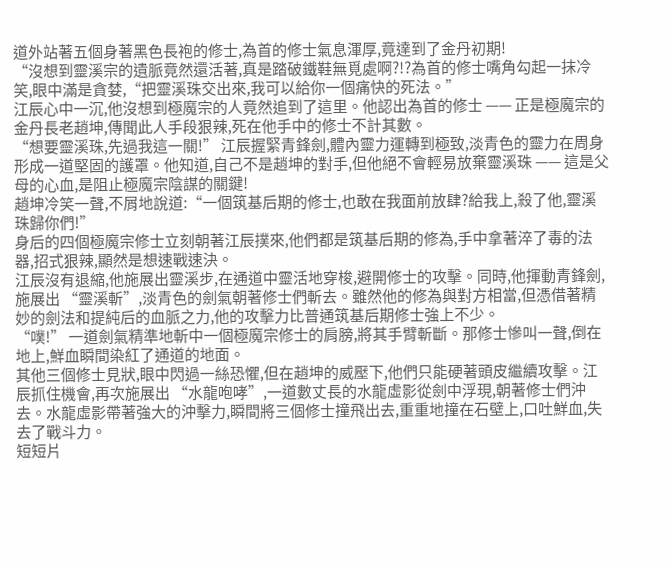道外站著五個身著黑色長袍的修士,為首的修士氣息渾厚,竟達到了金丹初期!
“沒想到靈溪宗的遺脈竟然還活著,真是踏破鐵鞋無覓處啊?!?為首的修士嘴角勾起一抹冷笑,眼中滿是貪婪,“把靈溪珠交出來,我可以給你一個痛快的死法。”
江辰心中一沉,他沒想到極魔宗的人竟然追到了這里。他認出為首的修士 —— 正是極魔宗的金丹長老趙坤,傳聞此人手段狠辣,死在他手中的修士不計其數。
“想要靈溪珠,先過我這一關!” 江辰握緊青鋒劍,體內靈力運轉到極致,淡青色的靈力在周身形成一道堅固的護罩。他知道,自己不是趙坤的對手,但他絕不會輕易放棄靈溪珠 —— 這是父母的心血,是阻止極魔宗陰謀的關鍵!
趙坤冷笑一聲,不屑地說道:“一個筑基后期的修士,也敢在我面前放肆?給我上,殺了他,靈溪珠歸你們!”
身后的四個極魔宗修士立刻朝著江辰撲來,他們都是筑基后期的修為,手中拿著淬了毒的法器,招式狠辣,顯然是想速戰速決。
江辰沒有退縮,他施展出靈溪步,在通道中靈活地穿梭,避開修士的攻擊。同時,他揮動青鋒劍,施展出 “靈溪斬”,淡青色的劍氣朝著修士們斬去。雖然他的修為與對方相當,但憑借著精妙的劍法和提純后的血脈之力,他的攻擊力比普通筑基后期修士強上不少。
“噗!” 一道劍氣精準地斬中一個極魔宗修士的肩膀,將其手臂斬斷。那修士慘叫一聲,倒在地上,鮮血瞬間染紅了通道的地面。
其他三個修士見狀,眼中閃過一絲恐懼,但在趙坤的威壓下,他們只能硬著頭皮繼續攻擊。江辰抓住機會,再次施展出 “水龍咆哮”,一道數丈長的水龍虛影從劍中浮現,朝著修士們沖去。水龍虛影帶著強大的沖擊力,瞬間將三個修士撞飛出去,重重地撞在石壁上,口吐鮮血,失去了戰斗力。
短短片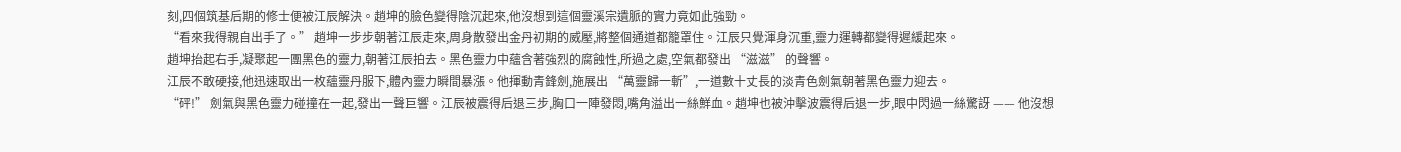刻,四個筑基后期的修士便被江辰解決。趙坤的臉色變得陰沉起來,他沒想到這個靈溪宗遺脈的實力竟如此強勁。
“看來我得親自出手了。” 趙坤一步步朝著江辰走來,周身散發出金丹初期的威壓,將整個通道都籠罩住。江辰只覺渾身沉重,靈力運轉都變得遲緩起來。
趙坤抬起右手,凝聚起一團黑色的靈力,朝著江辰拍去。黑色靈力中蘊含著強烈的腐蝕性,所過之處,空氣都發出 “滋滋” 的聲響。
江辰不敢硬接,他迅速取出一枚蘊靈丹服下,體內靈力瞬間暴漲。他揮動青鋒劍,施展出 “萬靈歸一斬”,一道數十丈長的淡青色劍氣朝著黑色靈力迎去。
“砰!” 劍氣與黑色靈力碰撞在一起,發出一聲巨響。江辰被震得后退三步,胸口一陣發悶,嘴角溢出一絲鮮血。趙坤也被沖擊波震得后退一步,眼中閃過一絲驚訝 —— 他沒想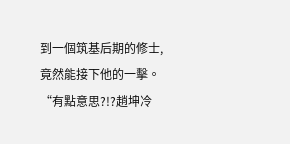到一個筑基后期的修士,竟然能接下他的一擊。
“有點意思?!?趙坤冷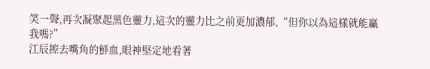笑一聲,再次凝聚起黑色靈力,這次的靈力比之前更加濃郁,“但你以為這樣就能贏我嗎?”
江辰擦去嘴角的鮮血,眼神堅定地看著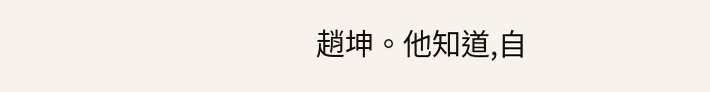趙坤。他知道,自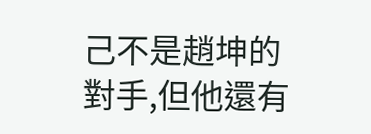己不是趙坤的對手,但他還有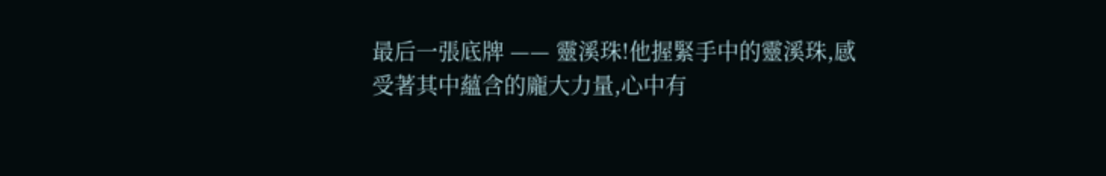最后一張底牌 —— 靈溪珠!他握緊手中的靈溪珠,感受著其中蘊含的龐大力量,心中有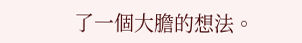了一個大膽的想法。